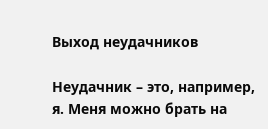Выход неудачников

Неудачник – это, например, я. Меня можно брать на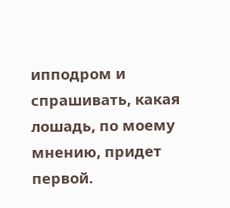ипподром и спрашивать, какая лошадь, по моему мнению, придет первой.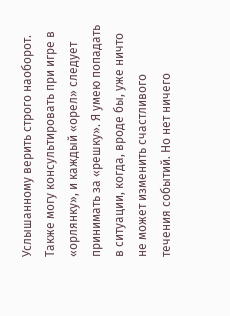Услышанному верить строго наоборот. Также могу консультировать при игре в «орлянку», и каждый «орел» следует принимать за «решку». Я умею попадать в ситуации, когда, вроде бы, уже ничто не может изменить счастливого течения событий. Но нет ничего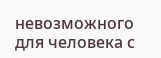невозможного для человека с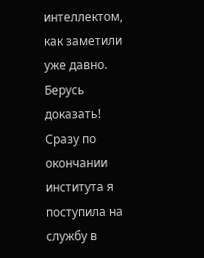интеллектом, как заметили уже давно. Берусь доказать! Сразу по окончании института я поступила на службу в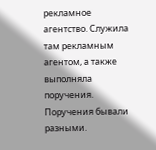рекламное агентство. Служила там рекламным агентом, а также выполняла поручения. Поручения бывали разными.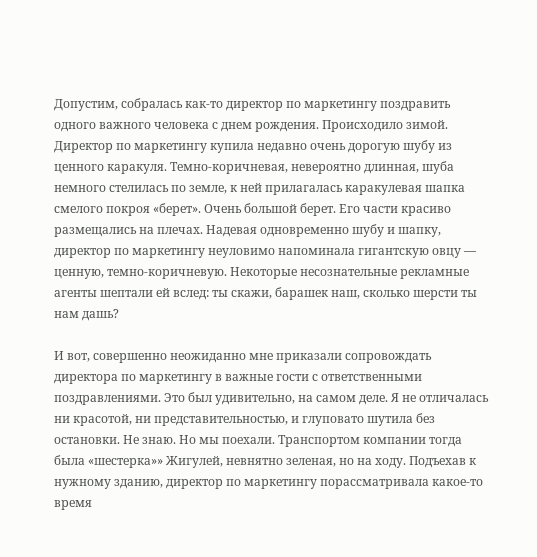Допустим, собралась как-то директор по маркетингу поздравить одного важного человека с днем рождения. Происходило зимой. Директор по маркетингу купила недавно очень дорогую шубу из ценного каракуля. Темно-коричневая, невероятно длинная, шуба немного стелилась по земле, к ней прилагалась каракулевая шапка смелого покроя «берет». Очень большой берет. Его части красиво размещались на плечах. Надевая одновременно шубу и шапку, директор по маркетингу неуловимо напоминала гигантскую овцу — ценную, темно-коричневую. Некоторые несознательные рекламные агенты шептали ей вслед: ты скажи, барашек наш, сколько шерсти ты нам дашь?

И вот, совершенно неожиданно мне приказали сопровождать директора по маркетингу в важные гости с ответственными поздравлениями. Это был удивительно, на самом деле. Я не отличалась ни красотой, ни представительностью, и глуповато шутила без остановки. Не знаю. Но мы поехали. Транспортом компании тогда была «шестерка»» Жигулей, невнятно зеленая, но на ходу. Подъехав к нужному зданию, директор по маркетингу порассматривала какое-то время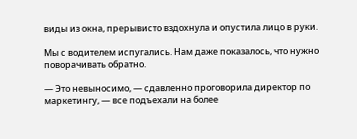виды из окна, прерывисто вздохнула и опустила лицо в руки.

Мы с водителем испугались. Нам даже показалось, что нужно поворачивать обратно.

— Это невыносимо, — сдавленно проговорила директор по маркетингу, — все подъехали на более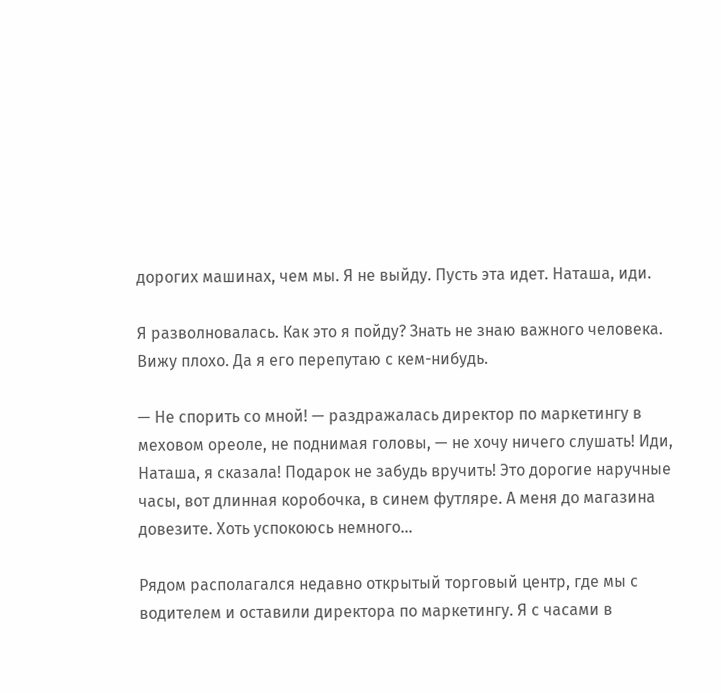дорогих машинах, чем мы. Я не выйду. Пусть эта идет. Наташа, иди.

Я разволновалась. Как это я пойду? Знать не знаю важного человека. Вижу плохо. Да я его перепутаю с кем-нибудь.

— Не спорить со мной! — раздражалась директор по маркетингу в меховом ореоле, не поднимая головы, — не хочу ничего слушать! Иди, Наташа, я сказала! Подарок не забудь вручить! Это дорогие наручные часы, вот длинная коробочка, в синем футляре. А меня до магазина довезите. Хоть успокоюсь немного…

Рядом располагался недавно открытый торговый центр, где мы с водителем и оставили директора по маркетингу. Я с часами в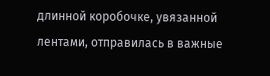длинной коробочке, увязанной лентами, отправилась в важные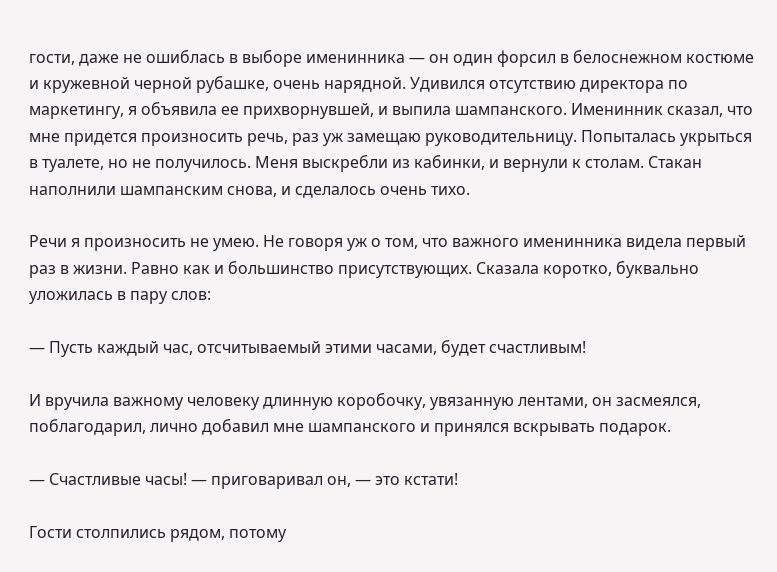гости, даже не ошиблась в выборе именинника — он один форсил в белоснежном костюме и кружевной черной рубашке, очень нарядной. Удивился отсутствию директора по маркетингу, я объявила ее прихворнувшей, и выпила шампанского. Именинник сказал, что мне придется произносить речь, раз уж замещаю руководительницу. Попыталась укрыться в туалете, но не получилось. Меня выскребли из кабинки, и вернули к столам. Стакан наполнили шампанским снова, и сделалось очень тихо.

Речи я произносить не умею. Не говоря уж о том, что важного именинника видела первый раз в жизни. Равно как и большинство присутствующих. Сказала коротко, буквально уложилась в пару слов:

— Пусть каждый час, отсчитываемый этими часами, будет счастливым!

И вручила важному человеку длинную коробочку, увязанную лентами, он засмеялся, поблагодарил, лично добавил мне шампанского и принялся вскрывать подарок.

— Счастливые часы! — приговаривал он, — это кстати!

Гости столпились рядом, потому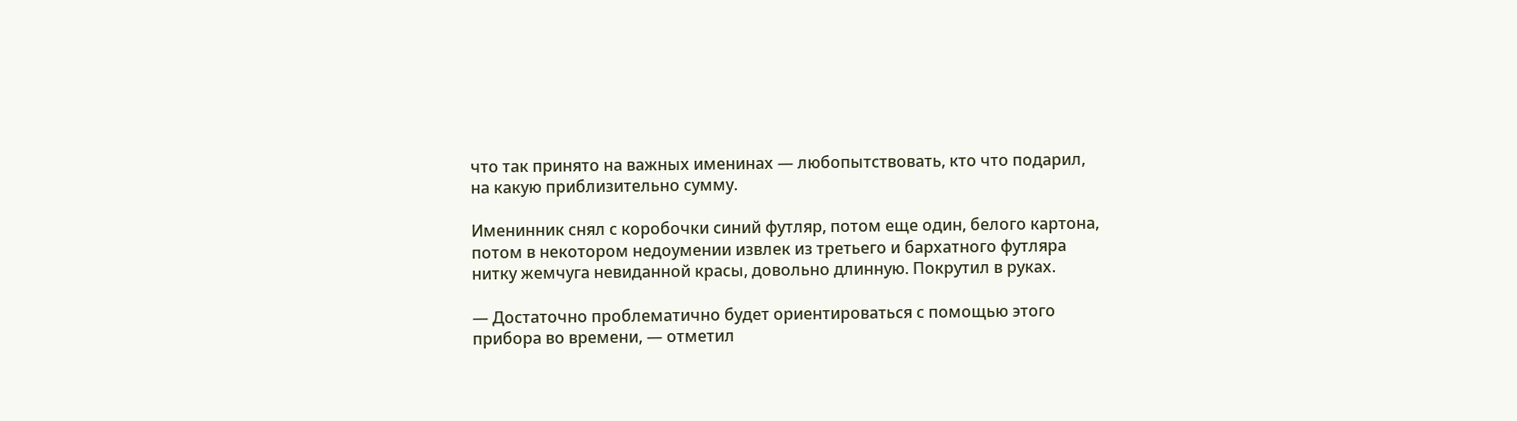что так принято на важных именинах — любопытствовать, кто что подарил, на какую приблизительно сумму.

Именинник снял с коробочки синий футляр, потом еще один, белого картона, потом в некотором недоумении извлек из третьего и бархатного футляра нитку жемчуга невиданной красы, довольно длинную. Покрутил в руках.

— Достаточно проблематично будет ориентироваться с помощью этого прибора во времени, — отметил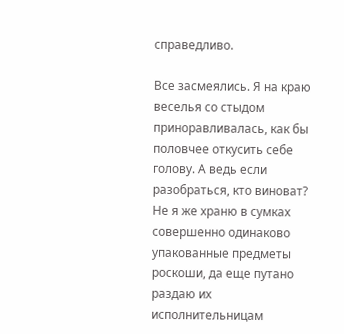справедливо.

Все засмеялись. Я на краю веселья со стыдом приноравливалась, как бы половчее откусить себе голову. А ведь если разобраться, кто виноват? Не я же храню в сумках совершенно одинаково упакованные предметы роскоши, да еще путано раздаю их исполнительницам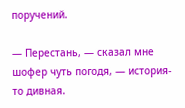поручений.

— Перестань, — сказал мне шофер чуть погодя, — история-то дивная.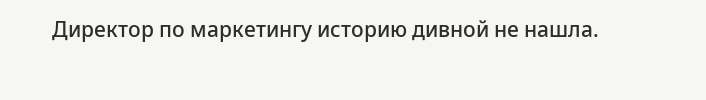Директор по маркетингу историю дивной не нашла.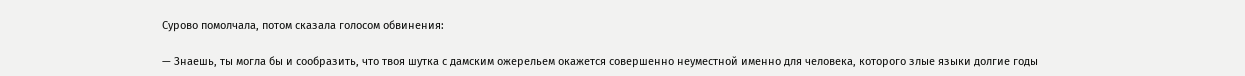Сурово помолчала, потом сказала голосом обвинения:

— Знаешь, ты могла бы и сообразить, что твоя шутка с дамским ожерельем окажется совершенно неуместной именно для человека, которого злые языки долгие годы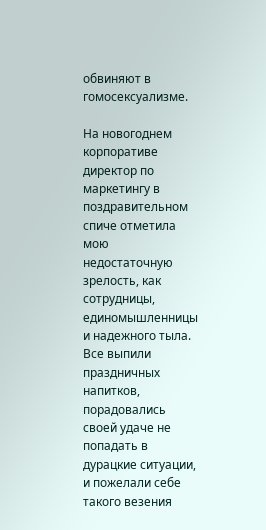обвиняют в гомосексуализме.

На новогоднем корпоративе директор по маркетингу в поздравительном спиче отметила мою недостаточную зрелость, как сотрудницы, единомышленницы и надежного тыла. Все выпили праздничных напитков, порадовались своей удаче не попадать в дурацкие ситуации, и пожелали себе такого везения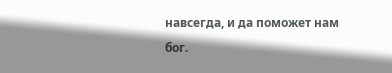навсегда, и да поможет нам бог.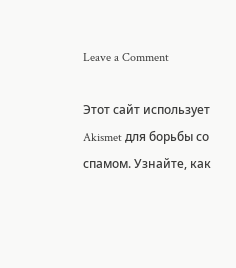Leave a Comment

Этот сайт использует Akismet для борьбы со спамом. Узнайте, как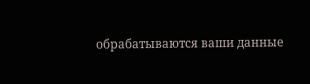обрабатываются ваши данные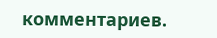комментариев.